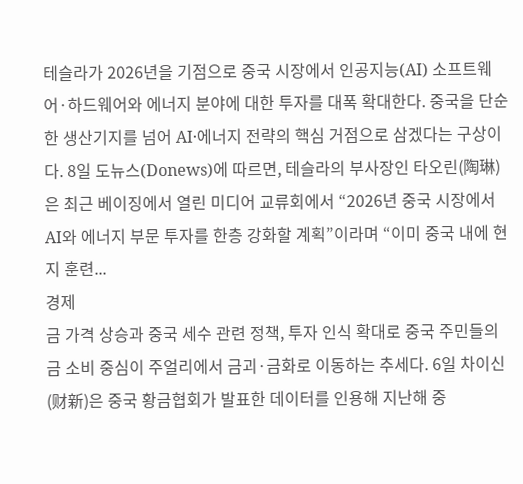테슬라가 2026년을 기점으로 중국 시장에서 인공지능(AI) 소프트웨어·하드웨어와 에너지 분야에 대한 투자를 대폭 확대한다. 중국을 단순한 생산기지를 넘어 AI·에너지 전략의 핵심 거점으로 삼겠다는 구상이다. 8일 도뉴스(Donews)에 따르면, 테슬라의 부사장인 타오린(陶琳)은 최근 베이징에서 열린 미디어 교류회에서 “2026년 중국 시장에서 AI와 에너지 부문 투자를 한층 강화할 계획”이라며 “이미 중국 내에 현지 훈련...
경제
금 가격 상승과 중국 세수 관련 정책, 투자 인식 확대로 중국 주민들의 금 소비 중심이 주얼리에서 금괴·금화로 이동하는 추세다. 6일 차이신(财新)은 중국 황금협회가 발표한 데이터를 인용해 지난해 중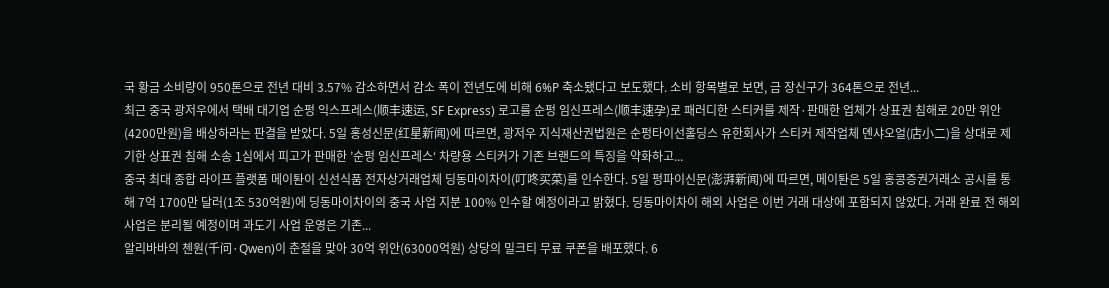국 황금 소비량이 950톤으로 전년 대비 3.57% 감소하면서 감소 폭이 전년도에 비해 6%P 축소됐다고 보도했다. 소비 항목별로 보면, 금 장신구가 364톤으로 전년...
최근 중국 광저우에서 택배 대기업 순펑 익스프레스(顺丰速运, SF Express) 로고를 순펑 임신프레스(顺丰速孕)로 패러디한 스티커를 제작·판매한 업체가 상표권 침해로 20만 위안(4200만원)을 배상하라는 판결을 받았다. 5일 홍성신문(红星新闻)에 따르면, 광저우 지식재산권법원은 순펑타이선홀딩스 유한회사가 스티커 제작업체 뎬샤오얼(店小二)을 상대로 제기한 상표권 침해 소송 1심에서 피고가 판매한 ’순펑 임신프레스‘ 차량용 스티커가 기존 브랜드의 특징을 약화하고...
중국 최대 종합 라이프 플랫폼 메이퇀이 신선식품 전자상거래업체 딩동마이차이(叮咚买菜)를 인수한다. 5일 펑파이신문(澎湃新闻)에 따르면, 메이퇀은 5일 홍콩증권거래소 공시를 통해 7억 1700만 달러(1조 530억원)에 딩동마이차이의 중국 사업 지분 100% 인수할 예정이라고 밝혔다. 딩동마이차이 해외 사업은 이번 거래 대상에 포함되지 않았다. 거래 완료 전 해외 사업은 분리될 예정이며 과도기 사업 운영은 기존...
알리바바의 첸원(千问·Qwen)이 춘절을 맞아 30억 위안(63000억원) 상당의 밀크티 무료 쿠폰을 배포했다. 6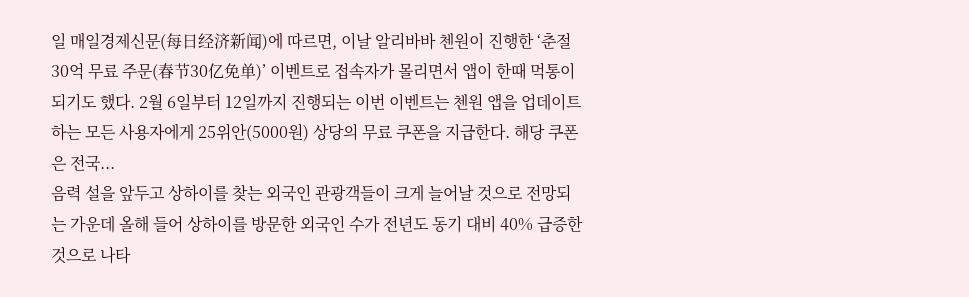일 매일경제신문(每日经济新闻)에 따르면, 이날 알리바바 첸원이 진행한 ‘춘절 30억 무료 주문(春节30亿免单)’ 이벤트로 접속자가 몰리면서 앱이 한때 먹통이 되기도 했다. 2월 6일부터 12일까지 진행되는 이번 이벤트는 첸원 앱을 업데이트하는 모든 사용자에게 25위안(5000원) 상당의 무료 쿠폰을 지급한다. 해당 쿠폰은 전국...
음력 설을 앞두고 상하이를 찾는 외국인 관광객들이 크게 늘어날 것으로 전망되는 가운데 올해 들어 상하이를 방문한 외국인 수가 전년도 동기 대비 40% 급증한 것으로 나타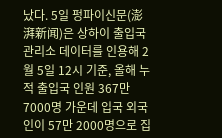났다. 5일 펑파이신문(澎湃新闻)은 상하이 출입국관리소 데이터를 인용해 2월 5일 12시 기준, 올해 누적 출입국 인원 367만 7000명 가운데 입국 외국인이 57만 2000명으로 집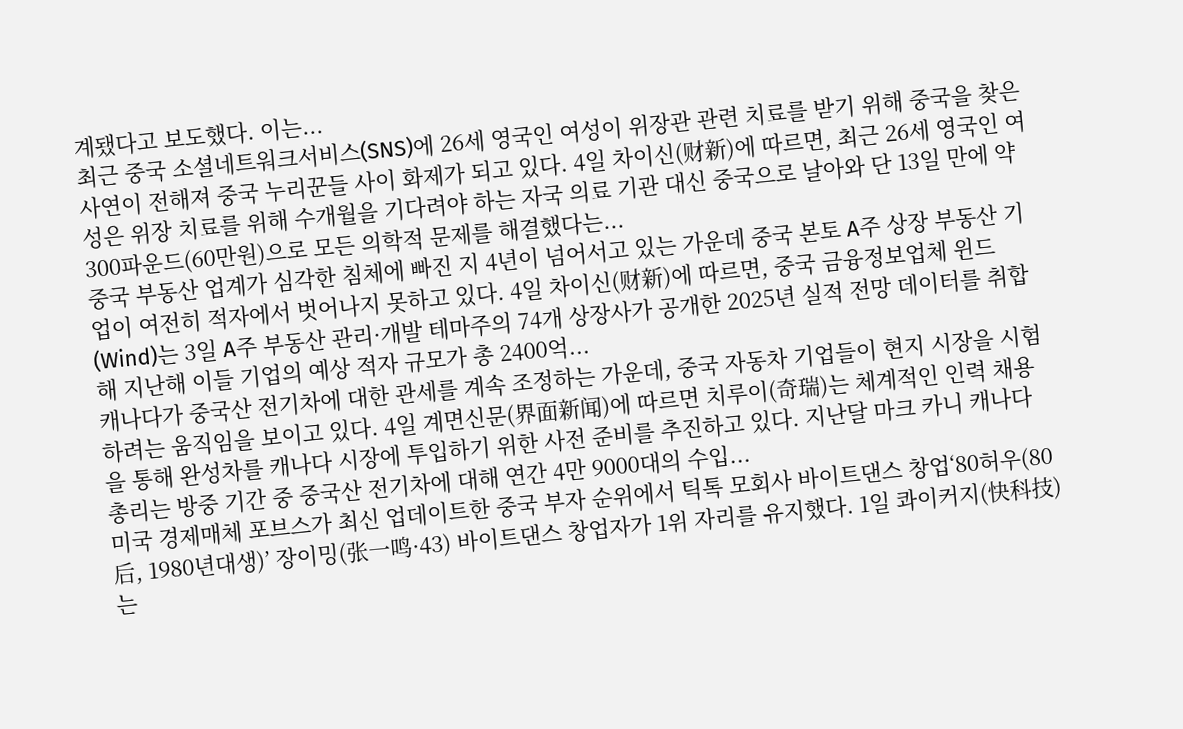계됐다고 보도했다. 이는...
최근 중국 소셜네트워크서비스(SNS)에 26세 영국인 여성이 위장관 관련 치료를 받기 위해 중국을 찾은 사연이 전해져 중국 누리꾼들 사이 화제가 되고 있다. 4일 차이신(财新)에 따르면, 최근 26세 영국인 여성은 위장 치료를 위해 수개월을 기다려야 하는 자국 의료 기관 대신 중국으로 날아와 단 13일 만에 약 300파운드(60만원)으로 모든 의학적 문제를 해결했다는...
중국 부동산 업계가 심각한 침체에 빠진 지 4년이 넘어서고 있는 가운데 중국 본토 A주 상장 부동산 기업이 여전히 적자에서 벗어나지 못하고 있다. 4일 차이신(财新)에 따르면, 중국 금융정보업체 윈드(Wind)는 3일 A주 부동산 관리·개발 테마주의 74개 상장사가 공개한 2025년 실적 전망 데이터를 취합해 지난해 이들 기업의 예상 적자 규모가 총 2400억...
캐나다가 중국산 전기차에 대한 관세를 계속 조정하는 가운데, 중국 자동차 기업들이 현지 시장을 시험하려는 움직임을 보이고 있다. 4일 계면신문(界面新闻)에 따르면 치루이(奇瑞)는 체계적인 인력 채용을 통해 완성차를 캐나다 시장에 투입하기 위한 사전 준비를 추진하고 있다. 지난달 마크 카니 캐나다 총리는 방중 기간 중 중국산 전기차에 대해 연간 4만 9000대의 수입...
미국 경제매체 포브스가 최신 업데이트한 중국 부자 순위에서 틱톡 모회사 바이트댄스 창업‘80허우(80后, 1980년대생)’ 장이밍(张一鸣·43) 바이트댄스 창업자가 1위 자리를 유지했다. 1일 콰이커지(快科技)는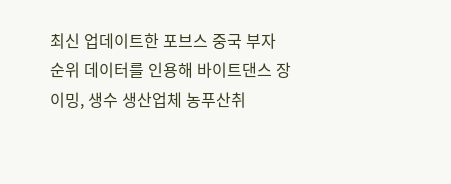최신 업데이트한 포브스 중국 부자 순위 데이터를 인용해 바이트댄스 장이밍, 생수 생산업체 농푸산취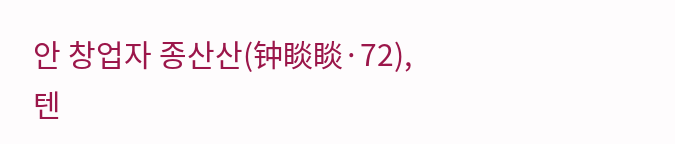안 창업자 종산산(钟睒睒·72), 텐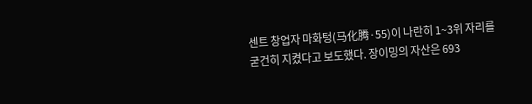센트 창업자 마화텅(马化腾·55)이 나란히 1~3위 자리를 굳건히 지켰다고 보도했다. 장이밍의 자산은 693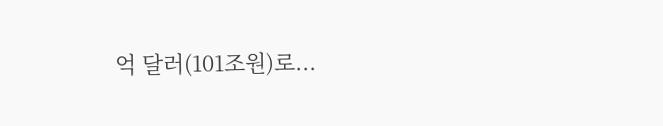억 달러(101조원)로...